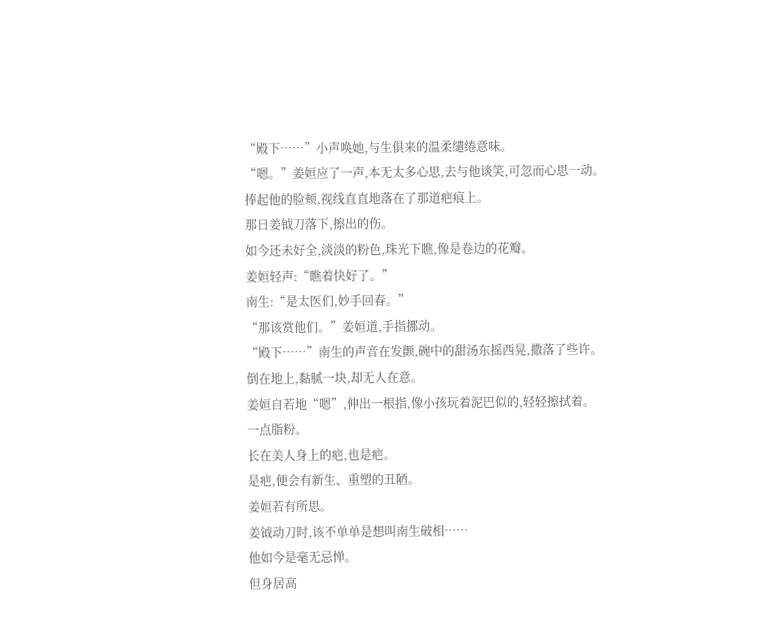“殿下……”小声唤她,与生俱来的温柔缱绻意味。
“嗯。”姜姮应了一声,本无太多心思,去与他谈笑,可忽而心思一动。
捧起他的脸颊,视线直直地落在了那道疤痕上。
那日姜钺刀落下,擦出的伤。
如今还未好全,淡淡的粉色,珠光下瞧,像是卷边的花瓣。
姜姮轻声:“瞧着快好了。”
南生:“是太医们,妙手回春。”
“那该赏他们。”姜姮道,手指挪动。
“殿下……”南生的声音在发颤,碗中的甜汤东摇西晃,撒落了些许。
倒在地上,黏腻一块,却无人在意。
姜姮自若地“嗯”,伸出一根指,像小孩玩着泥巴似的,轻轻擦拭着。
一点脂粉。
长在美人身上的疤,也是疤。
是疤,便会有新生、重塑的丑陋。
姜姮若有所思。
姜钺动刀时,该不单单是想叫南生破相……
他如今是毫无忌惮。
但身居高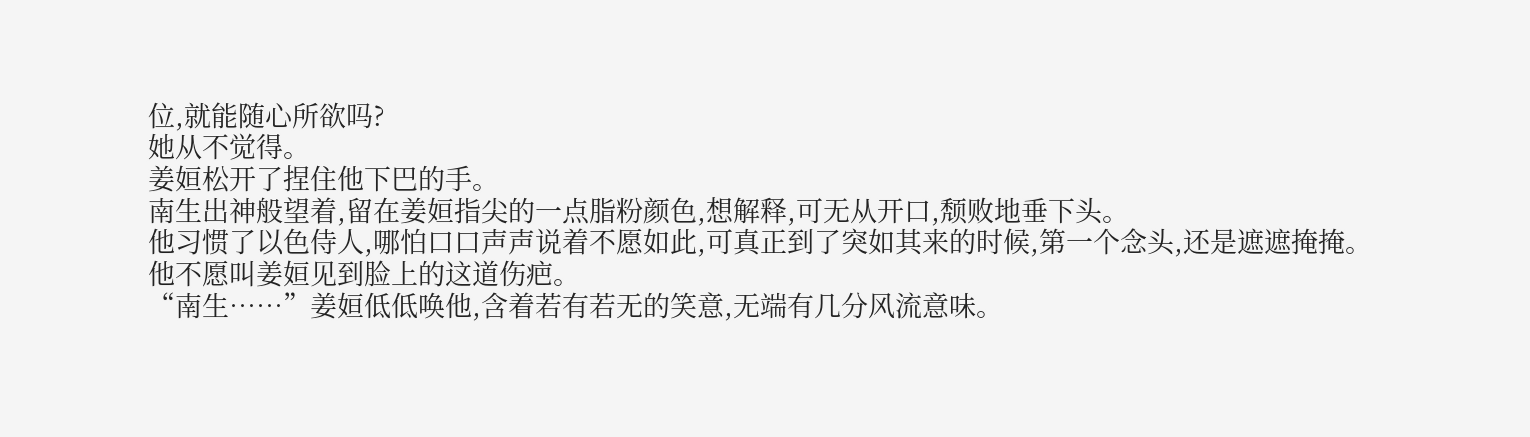位,就能随心所欲吗?
她从不觉得。
姜姮松开了捏住他下巴的手。
南生出神般望着,留在姜姮指尖的一点脂粉颜色,想解释,可无从开口,颓败地垂下头。
他习惯了以色侍人,哪怕口口声声说着不愿如此,可真正到了突如其来的时候,第一个念头,还是遮遮掩掩。
他不愿叫姜姮见到脸上的这道伤疤。
“南生……”姜姮低低唤他,含着若有若无的笑意,无端有几分风流意味。